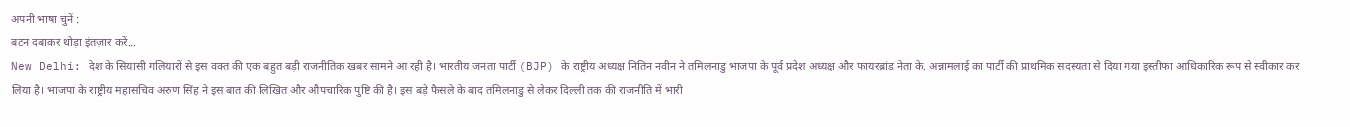अपनी भाषा चुनें :
बटन दबाकर थोड़ा इंतज़ार करें...
New Delhi: देश के सियासी गलियारों से इस वक्त की एक बहुत बड़ी राजनीतिक खबर सामने आ रही है। भारतीय जनता पार्टी (BJP) के राष्ट्रीय अध्यक्ष नितिन नवीन ने तमिलनाडु भाजपा के पूर्व प्रदेश अध्यक्ष और फायरब्रांड नेता के. अन्नामलाई का पार्टी की प्राथमिक सदस्यता से दिया गया इस्तीफा आधिकारिक रूप से स्वीकार कर लिया है। भाजपा के राष्ट्रीय महासचिव अरुण सिंह ने इस बात की लिखित और औपचारिक पुष्टि की है। इस बड़े फैसले के बाद तमिलनाडु से लेकर दिल्ली तक की राजनीति में भारी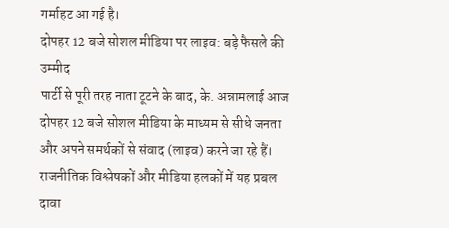गर्माहट आ गई है।
दोपहर 12 बजे सोशल मीडिया पर लाइव: बड़े फैसले की उम्मीद
पार्टी से पूरी तरह नाता टूटने के बाद, के. अन्नामलाई आज दोपहर 12 बजे सोशल मीडिया के माध्यम से सीधे जनता और अपने समर्थकों से संवाद (लाइव) करने जा रहे हैं। राजनीतिक विश्लेषकों और मीडिया हलकों में यह प्रबल दावा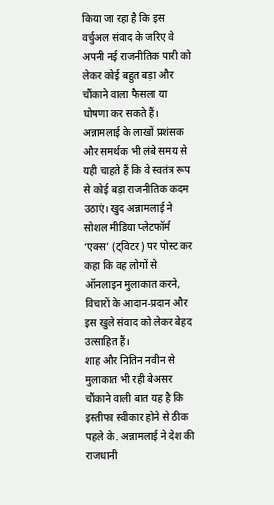किया जा रहा है कि इस वर्चुअल संवाद के जरिए वे अपनी नई राजनीतिक पारी को लेकर कोई बहुत बड़ा और चौंकाने वाला फैसला या घोषणा कर सकते हैं। अन्नामलाई के लाखों प्रशंसक और समर्थक भी लंबे समय से यही चाहते हैं कि वे स्वतंत्र रूप से कोई बड़ा राजनीतिक कदम उठाएं। खुद अन्नामलाई ने सोशल मीडिया प्लेटफॉर्म ‘एक्स’ (ट्विटर) पर पोस्ट कर कहा कि वह लोगों से ऑनलाइन मुलाकात करने, विचारों के आदान-प्रदान और इस खुले संवाद को लेकर बेहद उत्साहित हैं।
शाह और नितिन नवीन से मुलाकात भी रही बेअसर
चौंकाने वाली बात यह है कि इस्तीफा स्वीकार होने से ठीक पहले के. अन्नामलाई ने देश की राजधानी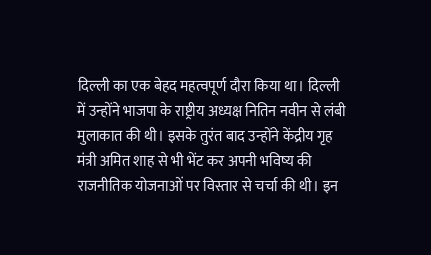दिल्ली का एक बेहद महत्वपूर्ण दौरा किया था। दिल्ली में उन्होंने भाजपा के राष्ट्रीय अध्यक्ष नितिन नवीन से लंबी मुलाकात की थी। इसके तुरंत बाद उन्होंने केंद्रीय गृह मंत्री अमित शाह से भी भेंट कर अपनी भविष्य की राजनीतिक योजनाओं पर विस्तार से चर्चा की थी। इन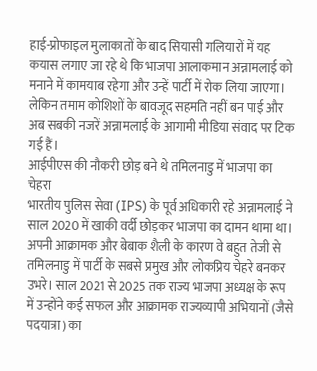हाई-प्रोफाइल मुलाकातों के बाद सियासी गलियारों में यह कयास लगाए जा रहे थे कि भाजपा आलाकमान अन्नामलाई को मनाने में कामयाब रहेगा और उन्हें पार्टी में रोक लिया जाएगा। लेकिन तमाम कोशिशों के बावजूद सहमति नहीं बन पाई और अब सबकी नजरें अन्नामलाई के आगामी मीडिया संवाद पर टिक गई हैं।
आईपीएस की नौकरी छोड़ बने थे तमिलनाडु में भाजपा का चेहरा
भारतीय पुलिस सेवा (IPS) के पूर्व अधिकारी रहे अन्नामलाई ने साल 2020 में खाकी वर्दी छोड़कर भाजपा का दामन थामा था। अपनी आक्रामक और बेबाक शैली के कारण वे बहुत तेजी से तमिलनाडु में पार्टी के सबसे प्रमुख और लोकप्रिय चेहरे बनकर उभरे। साल 2021 से 2025 तक राज्य भाजपा अध्यक्ष के रूप में उन्होंने कई सफल और आक्रामक राज्यव्यापी अभियानों (जैसे पदयात्रा) का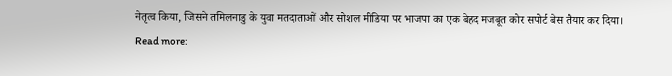नेतृत्व किया, जिसने तमिलनाडु के युवा मतदाताओं और सोशल मीडिया पर भाजपा का एक बेहद मजबूत कोर सपोर्ट बेस तैयार कर दिया।
Read more: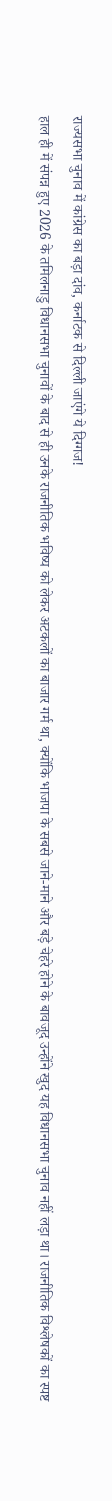राज्यसभा चुनाव में कांग्रेस का बड़ा दांव, कर्नाटक से दिल्ली जाएंगे ये दिग्गज!
हाल ही में संपन्न हुए 2026 के तमिलनाडु विधानसभा चुनावों के बाद से ही उनके राजनीतिक भविष्य को लेकर अटकलों का बाजार गर्म था, क्योंकि भाजपा के सबसे जाने-माने और बड़े चेहरे होने के बावजूद उन्होंने खुद यह विधानसभा चुनाव नहीं लड़ा था। राजनीतिक विश्लेषकों का स्पष्ट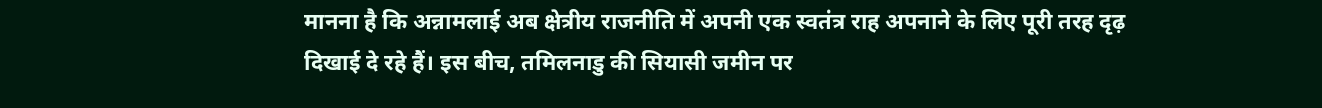मानना है कि अन्नामलाई अब क्षेत्रीय राजनीति में अपनी एक स्वतंत्र राह अपनाने के लिए पूरी तरह दृढ़ दिखाई दे रहे हैं। इस बीच, तमिलनाडु की सियासी जमीन पर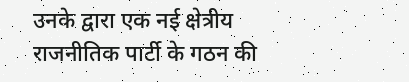उनके द्वारा एक नई क्षेत्रीय राजनीतिक पार्टी के गठन की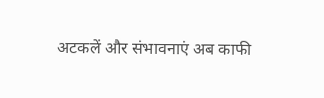अटकलें और संभावनाएं अब काफी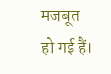मजबूत हो गई हैं।